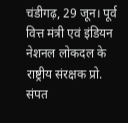चंडीगढ़, 29 जून। पूर्व वित्त मंत्री एवं इंडियन नेशनल लोकदल के राष्ट्रीय संरक्षक प्रो. संपत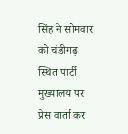सिंह ने सोमवार को चंडीगढ़ स्थित पार्टी मुख्यालय पर प्रेस वार्ता कर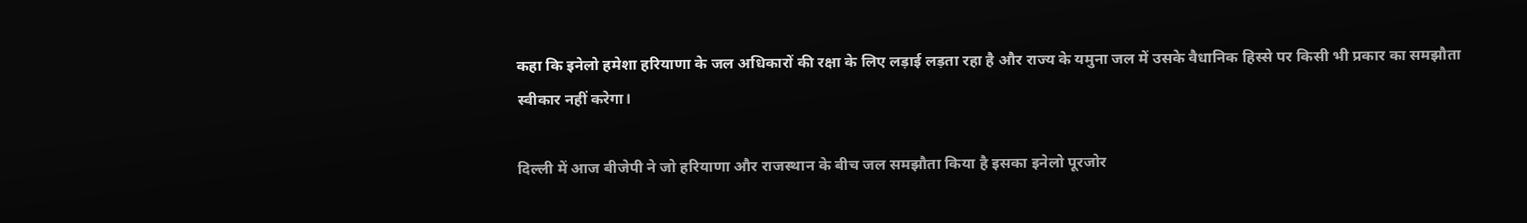कहा कि इनेलो हमेशा हरियाणा के जल अधिकारों की रक्षा के लिए लड़ाई लड़ता रहा है और राज्य के यमुना जल में उसके वैधानिक हिस्से पर किसी भी प्रकार का समझौता स्वीकार नहीं करेगा।

दिल्ली में आज बीजेपी ने जो हरियाणा और राजस्थान के बीच जल समझौता किया है इसका इनेलो पूरजोर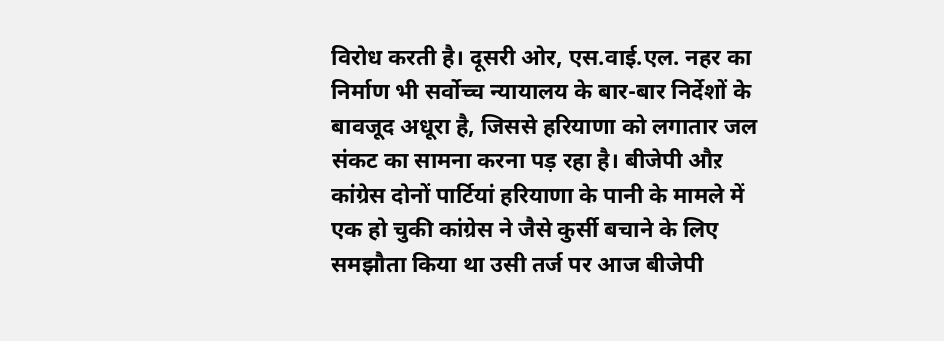विरोध करती है। दूसरी ओर, एस.वाई.एल. नहर का निर्माण भी सर्वोच्च न्यायालय के बार-बार निर्देशों के बावजूद अधूरा है, जिससे हरियाणा को लगातार जल संकट का सामना करना पड़ रहा है। बीजेपी औऱ कांग्रेस दोनों पार्टियां हरियाणा के पानी के मामले में एक हो चुकी कांग्रेस ने जैसे कुर्सी बचाने के लिए समझौता किया था उसी तर्ज पर आज बीजेपी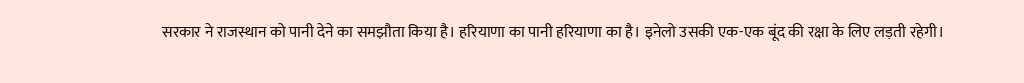सरकार ने राजस्थान को पानी देने का समझौता किया है। हरियाणा का पानी हरियाणा का है। इनेलो उसकी एक-एक बूंद की रक्षा के लिए लड़ती रहेगी।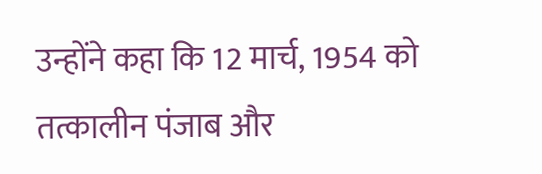उन्होंने कहा कि 12 मार्च, 1954 को तत्कालीन पंजाब और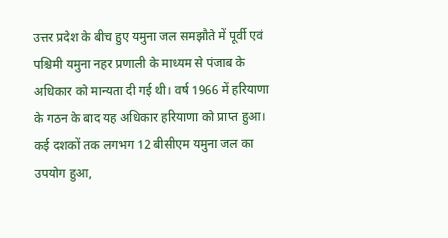उत्तर प्रदेश के बीच हुए यमुना जल समझौते में पूर्वी एवं पश्चिमी यमुना नहर प्रणाली के माध्यम से पंजाब के अधिकार को मान्यता दी गई थी। वर्ष 1966 में हरियाणा के गठन के बाद यह अधिकार हरियाणा को प्राप्त हुआ। कई दशकों तक लगभग 12 बीसीएम यमुना जल का उपयोग हुआ,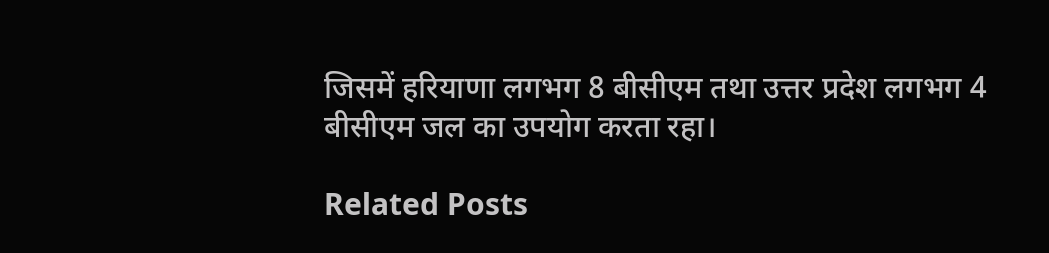जिसमें हरियाणा लगभग 8 बीसीएम तथा उत्तर प्रदेश लगभग 4 बीसीएम जल का उपयोग करता रहा।

Related Posts